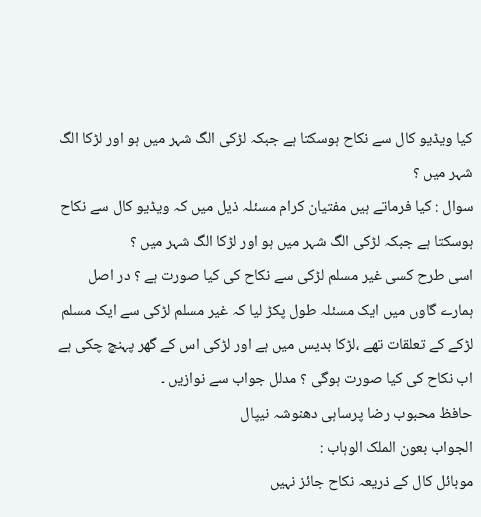کیا ویڈیو کال سے نکاح ہوسکتا ہے جبکہ لڑکی الگ شہر میں ہو اور لڑکا الگ شہر میں ؟
سوال : کیا فرماتے ہیں مفتیان کرام مسئلہ ذیل میں کہ ویڈیو کال سے نکاح ہوسکتا ہے جبکہ لڑکی الگ شہر میں ہو اور لڑکا الگ شہر میں ؟
اسی طرح کسی غیر مسلم لڑکی سے نکاح کی کیا صورت ہے ؟ در اصل ہمارے گاوں میں ایک مسئلہ طول پکڑ لیا کہ غیر مسلم لڑکی سے ایک مسلم لڑکے کے تعلقات تھے ،لڑکا بدیس میں ہے اور لڑکی اس کے گھر پہنچ چکی ہے اب نکاح کی کیا صورت ہوگی ؟ مدلل جواب سے نوازیں ۔
حافظ محبوب رضا پرساہی دھنوشہ نیپال
الجواب بعون الملک الوہاب :
موبائل کال کے ذریعہ نکاح جائز نہیں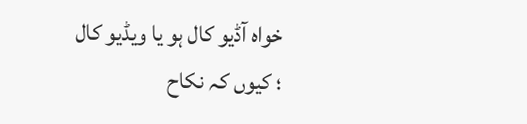خواہ آڈیو کال ہو یا ویڈیو کال ؛ کیوں کہ نکاح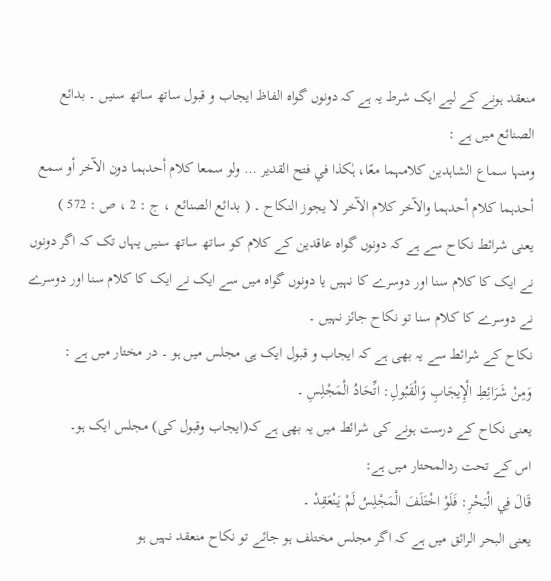منعقد ہونے کے لیے ایک شرط یہ ہے کہ دونوں گواہ الفاظ ایجاب و قبول ساتھ ساتھ سنیں ۔ بدائع الصنائع میں ہے :
ومنہا سماع الشاہدین کلامہما معًا، ہٰکذا في فتح القدیر … ولو سمعا کلام أحدہما دون الآخر أو سمع أحدہما کلام أحدہما والآخر کلام الآخر لا یجوز النکاح ۔ ( بدائع الصنائع ، ج : 2 ، ص : 572 )
یعنی شرائط نکاح سے ہے کہ دونوں گواہ عاقدین کے کلام کو ساتھ ساتھ سنیں یہاں تک کہ اگر دونوں نے ایک کا کلام سنا اور دوسرے کا نہیں یا دونوں گواہ میں سے ایک نے ایک کا کلام سنا اور دوسرے نے دوسرے کا کلام سنا تو نکاح جائز نہیں ۔
نکاح کے شرائط سے یہ بھی ہے کہ ایجاب و قبول ایک ہی مجلس میں ہو ۔ در مختار میں ہے :
وَمِنْ شَرَائِطِ الْإِيجَابِ وَالْقَبُولِ: اتِّحَادُ الْمَجْلِسِ ۔
یعنی نکاح کے درست ہونے کی شرائط میں یہ بھی ہے کہ(ایجاب وقبول کی) مجلس ایک ہو۔
اس کے تحت ردالمحتار میں ہے:
قَالَ فِي الْبَحْرِ: فَلَوْ اخْتَلَفَ الْمَجْلِسُ لَمْ يَنْعَقِدْ ۔
یعنی البحر الرائق میں ہے کہ اگر مجلس مختلف ہو جائے تو نکاح منعقد نہیں ہو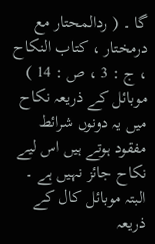گا ۔ ( ردالمحتار مع درمختار ، کتاب النکاح ، ج : 3 ، ص : 14 )
موبائل کے ذریعہ نکاح میں یہ دونوں شرائط مفقود ہوتے ہیں اس لیے نکاح جائز نہیں ہے ۔ البتہ موبائل کال کے ذریعہ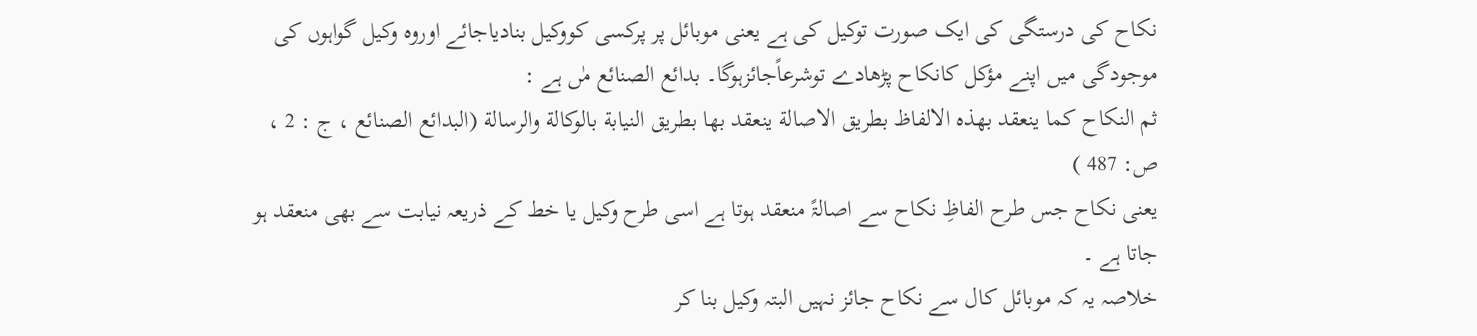نکاح کی درستگی کی ایک صورت توکیل کی ہے یعنی موبائل پر پرکسی کووکیل بنادیاجائے اوروہ وکیل گواہوں کی موجودگی میں اپنے مؤکل کانکاح پڑھادے توشرعاًجائزہوگا۔ بدائع الصنائع مٰں ہے :
ثم النکاح کما ینعقد بھذہ الالفاظ بطریق الاصالة ینعقد بھا بطریق النیابة بالوکالة والرسالة (البدائع الصنائع ، ج : 2 ، ص: 487 )
یعنی نکاح جس طرح الفاظِ نکاح سے اصالۃً منعقد ہوتا ہے اسی طرح وکیل یا خط کے ذریعہ نیابت سے بھی منعقد ہو جاتا ہے ۔
خلاصہ یہ کہ موبائل کال سے نکاح جائز نہیں البتہ وکیل بنا کر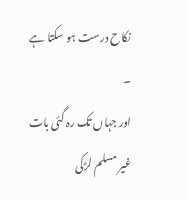نکاح درست ہو سکتا ہے ۔
اور جہاں تک رہ گئی بات غیر مسلم لڑکی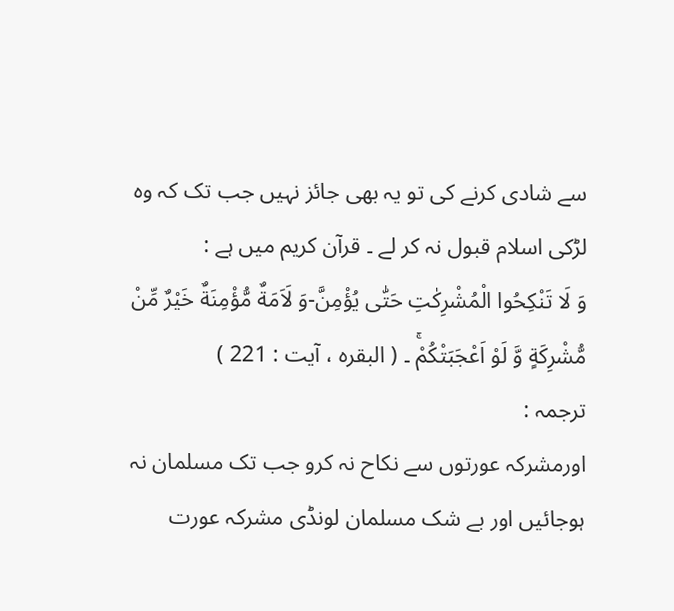سے شادی کرنے کی تو یہ بھی جائز نہیں جب تک کہ وہ لڑکی اسلام قبول نہ کر لے ۔ قرآن کریم میں ہے :
وَ لَا تَنْكِحُوا الْمُشْرِكٰتِ حَتّٰى یُؤْمِنَّ-وَ لَاَمَةٌ مُّؤْمِنَةٌ خَیْرٌ مِّنْ مُّشْرِكَةٍ وَّ لَوْ اَعْجَبَتْكُمْۚ ۔ ( البقرہ ، آیت : 221 )
ترجمہ :
اورمشرکہ عورتوں سے نکاح نہ کرو جب تک مسلمان نہ ہوجائیں اور بے شک مسلمان لونڈی مشرکہ عورت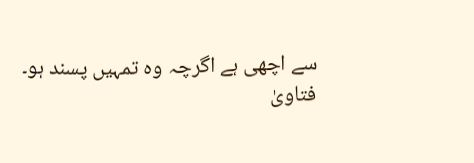سے اچھی ہے اگرچہ وہ تمہیں پسند ہو۔
فتاویٰ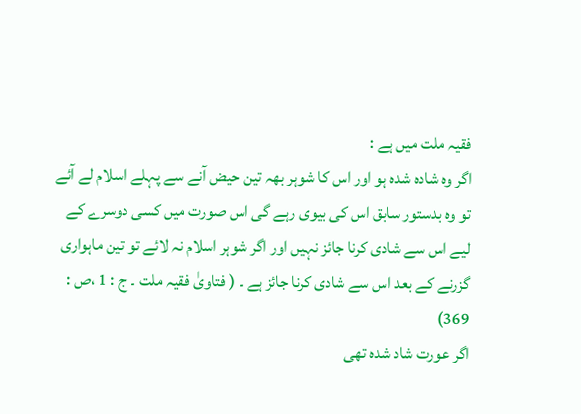فقیہ ملت میں ہے :
اگر وہ شادہ شدہ ہو اور اس کا شوہر بھہ تین حیض آنے سے پہلے اسلام لے آئے تو وہ بدستور سابق اس کی بیوی رہے گی اس صورت میں کسی دوسرے کے لیے اس سے شادی کرنا جائز نہیں اور اگر شوہر اسلام نہ لائے تو تین ماہواری گزرنے کے بعد اس سے شادی کرنا جائز ہے ۔ ( فتاویٰ فقیہ ملت ۔ ج : 1 ،ص : 369)
اگر عورت شاد شدہ تھی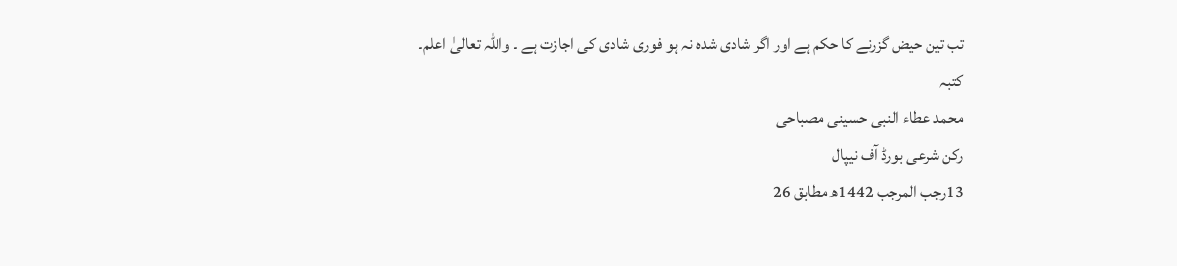تب تین حیض گزرنے کا حکم ہے اور اگر شادی شدہ نہ ہو فوری شادی کی اجازت ہے ۔ واللہ تعالیٰ اعلم۔
کتبہ
محمد عطاء النبی حسینی مصباحی
رکن شرعی بورڈ آف نیپال
13رجب المرجب 1442ھ مطابق 26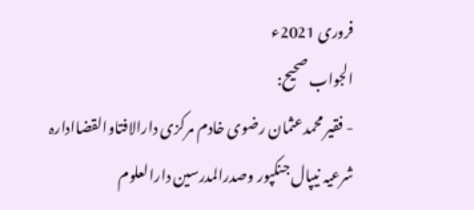فروری 2021ء
الجواب صحیح:
- فقیر محمدعثمان رضوی خادم مرکزی دارالافتاوالقضاادارہ شرعیہ نیپال جنکپور وصدرالمدرسین دارالعلوم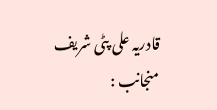قادریہ علی پٹی شریف
منجانب :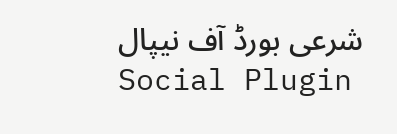شرعی بورڈ آف نیپال
Social Plugin